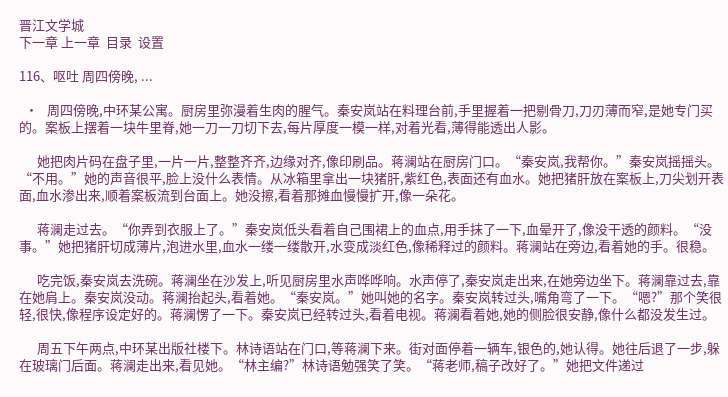晋江文学城
下一章 上一章  目录  设置

116、呕吐 周四傍晚, ...

  •   周四傍晚,中环某公寓。厨房里弥漫着生肉的腥气。秦安岚站在料理台前,手里握着一把剔骨刀,刀刃薄而窄,是她专门买的。案板上摆着一块牛里脊,她一刀一刀切下去,每片厚度一模一样,对着光看,薄得能透出人影。

      她把肉片码在盘子里,一片一片,整整齐齐,边缘对齐,像印刷品。蒋澜站在厨房门口。“秦安岚,我帮你。”秦安岚摇摇头。“不用。”她的声音很平,脸上没什么表情。从冰箱里拿出一块猪肝,紫红色,表面还有血水。她把猪肝放在案板上,刀尖划开表面,血水渗出来,顺着案板流到台面上。她没擦,看着那摊血慢慢扩开,像一朵花。

      蒋澜走过去。“你弄到衣服上了。”秦安岚低头看着自己围裙上的血点,用手抹了一下,血晕开了,像没干透的颜料。“没事。”她把猪肝切成薄片,泡进水里,血水一缕一缕散开,水变成淡红色,像稀释过的颜料。蒋澜站在旁边,看着她的手。很稳。

      吃完饭,秦安岚去洗碗。蒋澜坐在沙发上,听见厨房里水声哗哗响。水声停了,秦安岚走出来,在她旁边坐下。蒋澜靠过去,靠在她肩上。秦安岚没动。蒋澜抬起头,看着她。“秦安岚。”她叫她的名字。秦安岚转过头,嘴角弯了一下。“嗯?”那个笑很轻,很快,像程序设定好的。蒋澜愣了一下。秦安岚已经转过头,看着电视。蒋澜看着她,她的侧脸很安静,像什么都没发生过。

      周五下午两点,中环某出版社楼下。林诗语站在门口,等蒋澜下来。街对面停着一辆车,银色的,她认得。她往后退了一步,躲在玻璃门后面。蒋澜走出来,看见她。“林主编?”林诗语勉强笑了笑。“蒋老师,稿子改好了。”她把文件递过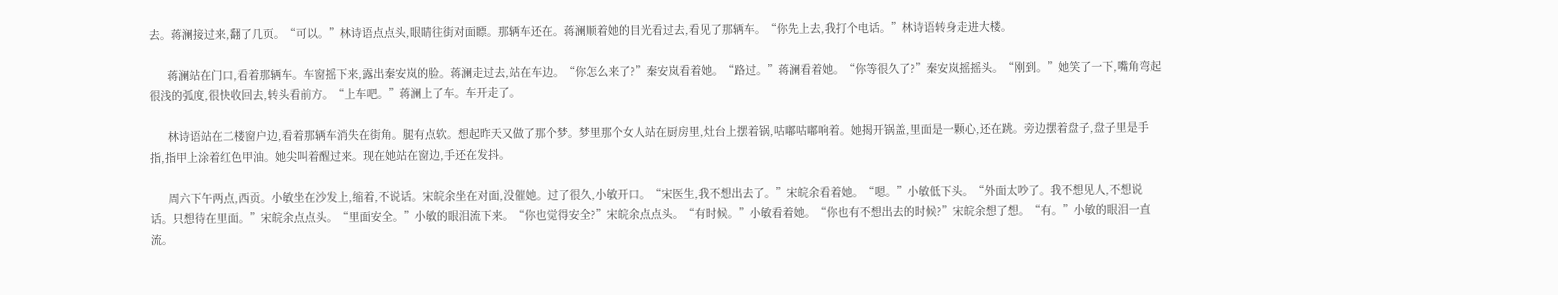去。蒋澜接过来,翻了几页。“可以。”林诗语点点头,眼睛往街对面瞟。那辆车还在。蒋澜顺着她的目光看过去,看见了那辆车。“你先上去,我打个电话。”林诗语转身走进大楼。

      蒋澜站在门口,看着那辆车。车窗摇下来,露出秦安岚的脸。蒋澜走过去,站在车边。“你怎么来了?”秦安岚看着她。“路过。”蒋澜看着她。“你等很久了?”秦安岚摇摇头。“刚到。”她笑了一下,嘴角弯起很浅的弧度,很快收回去,转头看前方。“上车吧。”蒋澜上了车。车开走了。

      林诗语站在二楼窗户边,看着那辆车消失在街角。腿有点软。想起昨天又做了那个梦。梦里那个女人站在厨房里,灶台上摆着锅,咕嘟咕嘟响着。她揭开锅盖,里面是一颗心,还在跳。旁边摆着盘子,盘子里是手指,指甲上涂着红色甲油。她尖叫着醒过来。现在她站在窗边,手还在发抖。

      周六下午两点,西贡。小敏坐在沙发上,缩着,不说话。宋皖余坐在对面,没催她。过了很久,小敏开口。“宋医生,我不想出去了。”宋皖余看着她。“嗯。”小敏低下头。“外面太吵了。我不想见人,不想说话。只想待在里面。”宋皖余点点头。“里面安全。”小敏的眼泪流下来。“你也觉得安全?”宋皖余点点头。“有时候。”小敏看着她。“你也有不想出去的时候?”宋皖余想了想。“有。”小敏的眼泪一直流。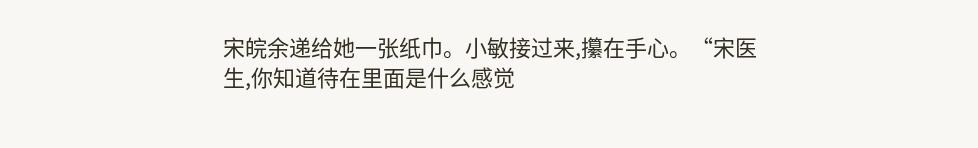宋皖余递给她一张纸巾。小敏接过来,攥在手心。“宋医生,你知道待在里面是什么感觉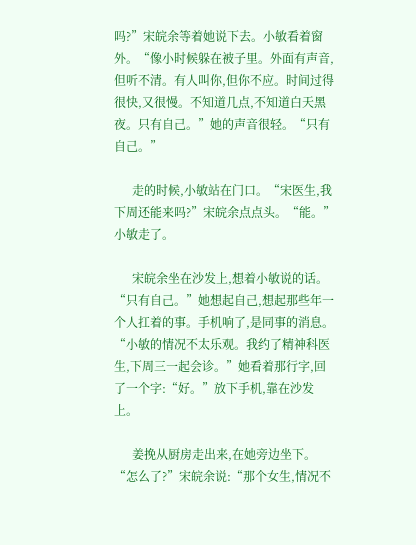吗?”宋皖余等着她说下去。小敏看着窗外。“像小时候躲在被子里。外面有声音,但听不清。有人叫你,但你不应。时间过得很快,又很慢。不知道几点,不知道白天黑夜。只有自己。”她的声音很轻。“只有自己。”

      走的时候,小敏站在门口。“宋医生,我下周还能来吗?”宋皖余点点头。“能。”小敏走了。

      宋皖余坐在沙发上,想着小敏说的话。“只有自己。”她想起自己,想起那些年一个人扛着的事。手机响了,是同事的消息。“小敏的情况不太乐观。我约了精神科医生,下周三一起会诊。”她看着那行字,回了一个字:“好。”放下手机,靠在沙发上。

      姜挽从厨房走出来,在她旁边坐下。“怎么了?”宋皖余说:“那个女生,情况不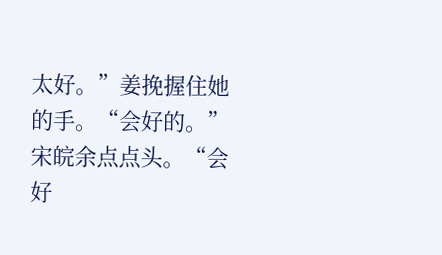太好。”姜挽握住她的手。“会好的。”宋皖余点点头。“会好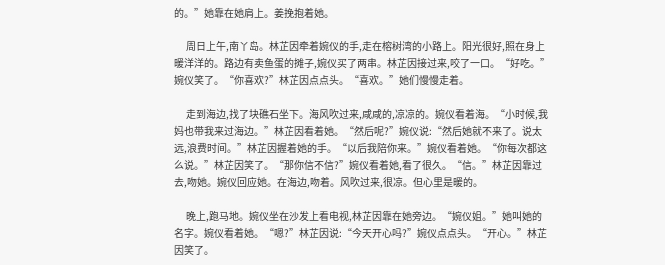的。”她靠在她肩上。姜挽抱着她。

      周日上午,南丫岛。林芷因牵着婉仪的手,走在榕树湾的小路上。阳光很好,照在身上暖洋洋的。路边有卖鱼蛋的摊子,婉仪买了两串。林芷因接过来,咬了一口。“好吃。”婉仪笑了。“你喜欢?”林芷因点点头。“喜欢。”她们慢慢走着。

      走到海边,找了块礁石坐下。海风吹过来,咸咸的,凉凉的。婉仪看着海。“小时候,我妈也带我来过海边。”林芷因看着她。“然后呢?”婉仪说:“然后她就不来了。说太远,浪费时间。”林芷因握着她的手。“以后我陪你来。”婉仪看着她。“你每次都这么说。”林芷因笑了。“那你信不信?”婉仪看着她,看了很久。“信。”林芷因靠过去,吻她。婉仪回应她。在海边,吻着。风吹过来,很凉。但心里是暖的。

      晚上,跑马地。婉仪坐在沙发上看电视,林芷因靠在她旁边。“婉仪姐。”她叫她的名字。婉仪看着她。“嗯?”林芷因说:“今天开心吗?”婉仪点点头。“开心。”林芷因笑了。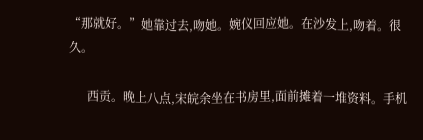“那就好。”她靠过去,吻她。婉仪回应她。在沙发上,吻着。很久。

      西贡。晚上八点,宋皖余坐在书房里,面前摊着一堆资料。手机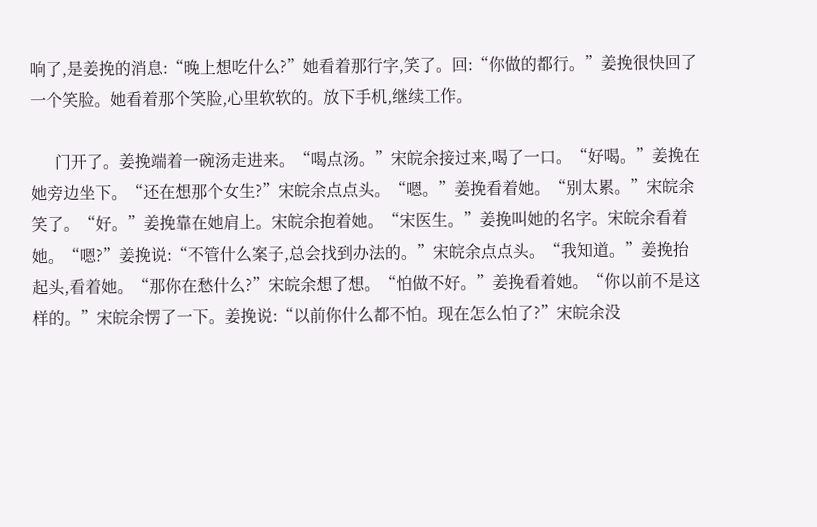响了,是姜挽的消息:“晚上想吃什么?”她看着那行字,笑了。回:“你做的都行。”姜挽很快回了一个笑脸。她看着那个笑脸,心里软软的。放下手机,继续工作。

      门开了。姜挽端着一碗汤走进来。“喝点汤。”宋皖余接过来,喝了一口。“好喝。”姜挽在她旁边坐下。“还在想那个女生?”宋皖余点点头。“嗯。”姜挽看着她。“别太累。”宋皖余笑了。“好。”姜挽靠在她肩上。宋皖余抱着她。“宋医生。”姜挽叫她的名字。宋皖余看着她。“嗯?”姜挽说:“不管什么案子,总会找到办法的。”宋皖余点点头。“我知道。”姜挽抬起头,看着她。“那你在愁什么?”宋皖余想了想。“怕做不好。”姜挽看着她。“你以前不是这样的。”宋皖余愣了一下。姜挽说:“以前你什么都不怕。现在怎么怕了?”宋皖余没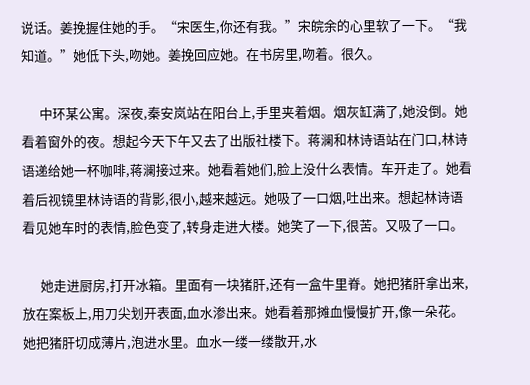说话。姜挽握住她的手。“宋医生,你还有我。”宋皖余的心里软了一下。“我知道。”她低下头,吻她。姜挽回应她。在书房里,吻着。很久。

      中环某公寓。深夜,秦安岚站在阳台上,手里夹着烟。烟灰缸满了,她没倒。她看着窗外的夜。想起今天下午又去了出版社楼下。蒋澜和林诗语站在门口,林诗语递给她一杯咖啡,蒋澜接过来。她看着她们,脸上没什么表情。车开走了。她看着后视镜里林诗语的背影,很小,越来越远。她吸了一口烟,吐出来。想起林诗语看见她车时的表情,脸色变了,转身走进大楼。她笑了一下,很苦。又吸了一口。

      她走进厨房,打开冰箱。里面有一块猪肝,还有一盒牛里脊。她把猪肝拿出来,放在案板上,用刀尖划开表面,血水渗出来。她看着那摊血慢慢扩开,像一朵花。她把猪肝切成薄片,泡进水里。血水一缕一缕散开,水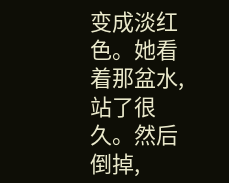变成淡红色。她看着那盆水,站了很久。然后倒掉,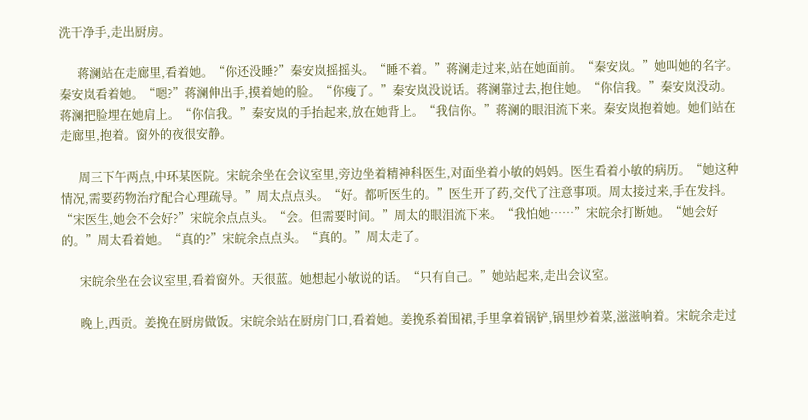洗干净手,走出厨房。

      蒋澜站在走廊里,看着她。“你还没睡?”秦安岚摇摇头。“睡不着。”蒋澜走过来,站在她面前。“秦安岚。”她叫她的名字。秦安岚看着她。“嗯?”蒋澜伸出手,摸着她的脸。“你瘦了。”秦安岚没说话。蒋澜靠过去,抱住她。“你信我。”秦安岚没动。蒋澜把脸埋在她肩上。“你信我。”秦安岚的手抬起来,放在她背上。“我信你。”蒋澜的眼泪流下来。秦安岚抱着她。她们站在走廊里,抱着。窗外的夜很安静。

      周三下午两点,中环某医院。宋皖余坐在会议室里,旁边坐着精神科医生,对面坐着小敏的妈妈。医生看着小敏的病历。“她这种情况,需要药物治疗配合心理疏导。”周太点点头。“好。都听医生的。”医生开了药,交代了注意事项。周太接过来,手在发抖。“宋医生,她会不会好?”宋皖余点点头。“会。但需要时间。”周太的眼泪流下来。“我怕她……”宋皖余打断她。“她会好的。”周太看着她。“真的?”宋皖余点点头。“真的。”周太走了。

      宋皖余坐在会议室里,看着窗外。天很蓝。她想起小敏说的话。“只有自己。”她站起来,走出会议室。

      晚上,西贡。姜挽在厨房做饭。宋皖余站在厨房门口,看着她。姜挽系着围裙,手里拿着锅铲,锅里炒着菜,滋滋响着。宋皖余走过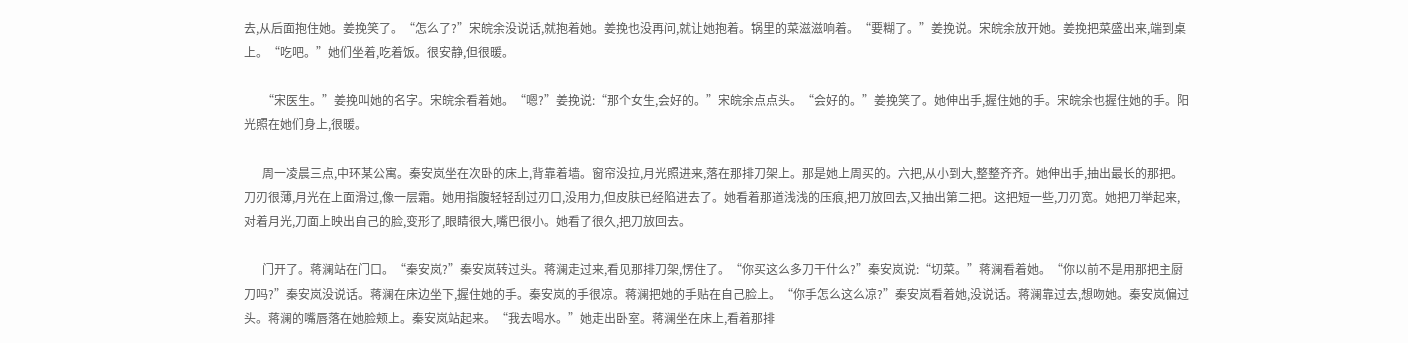去,从后面抱住她。姜挽笑了。“怎么了?”宋皖余没说话,就抱着她。姜挽也没再问,就让她抱着。锅里的菜滋滋响着。“要糊了。”姜挽说。宋皖余放开她。姜挽把菜盛出来,端到桌上。“吃吧。”她们坐着,吃着饭。很安静,但很暖。

      “宋医生。”姜挽叫她的名字。宋皖余看着她。“嗯?”姜挽说:“那个女生,会好的。”宋皖余点点头。“会好的。”姜挽笑了。她伸出手,握住她的手。宋皖余也握住她的手。阳光照在她们身上,很暖。

      周一凌晨三点,中环某公寓。秦安岚坐在次卧的床上,背靠着墙。窗帘没拉,月光照进来,落在那排刀架上。那是她上周买的。六把,从小到大,整整齐齐。她伸出手,抽出最长的那把。刀刃很薄,月光在上面滑过,像一层霜。她用指腹轻轻刮过刃口,没用力,但皮肤已经陷进去了。她看着那道浅浅的压痕,把刀放回去,又抽出第二把。这把短一些,刀刃宽。她把刀举起来,对着月光,刀面上映出自己的脸,变形了,眼睛很大,嘴巴很小。她看了很久,把刀放回去。

      门开了。蒋澜站在门口。“秦安岚?”秦安岚转过头。蒋澜走过来,看见那排刀架,愣住了。“你买这么多刀干什么?”秦安岚说:“切菜。”蒋澜看着她。“你以前不是用那把主厨刀吗?”秦安岚没说话。蒋澜在床边坐下,握住她的手。秦安岚的手很凉。蒋澜把她的手贴在自己脸上。“你手怎么这么凉?”秦安岚看着她,没说话。蒋澜靠过去,想吻她。秦安岚偏过头。蒋澜的嘴唇落在她脸颊上。秦安岚站起来。“我去喝水。”她走出卧室。蒋澜坐在床上,看着那排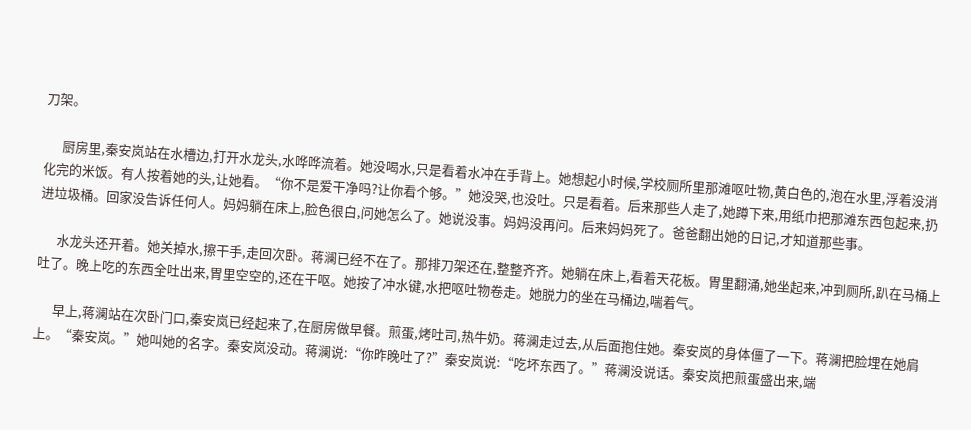刀架。

      厨房里,秦安岚站在水槽边,打开水龙头,水哗哗流着。她没喝水,只是看着水冲在手背上。她想起小时候,学校厕所里那滩呕吐物,黄白色的,泡在水里,浮着没消化完的米饭。有人按着她的头,让她看。“你不是爱干净吗?让你看个够。”她没哭,也没吐。只是看着。后来那些人走了,她蹲下来,用纸巾把那滩东西包起来,扔进垃圾桶。回家没告诉任何人。妈妈躺在床上,脸色很白,问她怎么了。她说没事。妈妈没再问。后来妈妈死了。爸爸翻出她的日记,才知道那些事。

      水龙头还开着。她关掉水,擦干手,走回次卧。蒋澜已经不在了。那排刀架还在,整整齐齐。她躺在床上,看着天花板。胃里翻涌,她坐起来,冲到厕所,趴在马桶上吐了。晚上吃的东西全吐出来,胃里空空的,还在干呕。她按了冲水键,水把呕吐物卷走。她脱力的坐在马桶边,喘着气。

      早上,蒋澜站在次卧门口,秦安岚已经起来了,在厨房做早餐。煎蛋,烤吐司,热牛奶。蒋澜走过去,从后面抱住她。秦安岚的身体僵了一下。蒋澜把脸埋在她肩上。“秦安岚。”她叫她的名字。秦安岚没动。蒋澜说:“你昨晚吐了?”秦安岚说:“吃坏东西了。”蒋澜没说话。秦安岚把煎蛋盛出来,端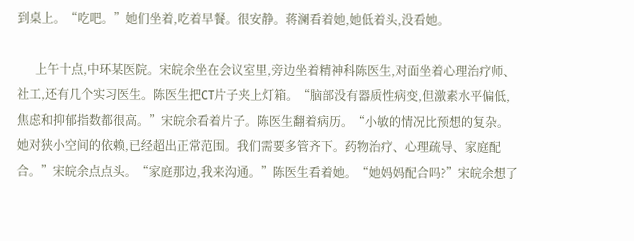到桌上。“吃吧。”她们坐着,吃着早餐。很安静。蒋澜看着她,她低着头,没看她。

      上午十点,中环某医院。宋皖余坐在会议室里,旁边坐着精神科陈医生,对面坐着心理治疗师、社工,还有几个实习医生。陈医生把CT片子夹上灯箱。“脑部没有器质性病变,但激素水平偏低,焦虑和抑郁指数都很高。”宋皖余看着片子。陈医生翻着病历。“小敏的情况比预想的复杂。她对狭小空间的依赖,已经超出正常范围。我们需要多管齐下。药物治疗、心理疏导、家庭配合。”宋皖余点点头。“家庭那边,我来沟通。”陈医生看着她。“她妈妈配合吗?”宋皖余想了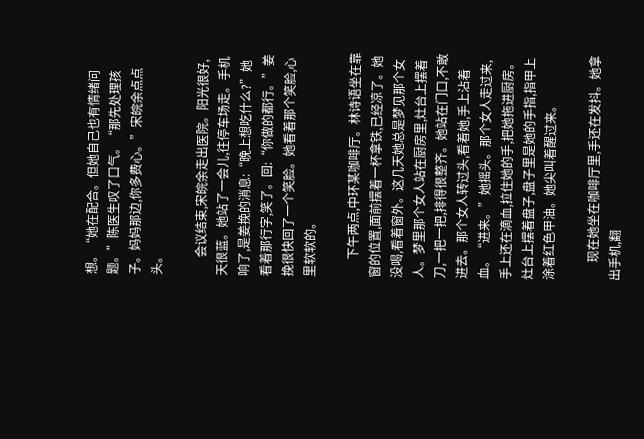想。“她在配合。但她自己也有情绪问题。”陈医生叹了口气。“那先处理孩子。妈妈那边,你多费心。”宋皖余点点头。

      会议结束,宋皖余走出医院。阳光很好,天很蓝。她站了一会儿,往停车场走。手机响了,是姜挽的消息:“晚上想吃什么?”她看着那行字,笑了。回:“你做的都行。”姜挽很快回了一个笑脸。她看着那个笑脸,心里软软的。

      下午两点,中环某咖啡厅。林诗语坐在靠窗的位置,面前摆着一杯拿铁,已经凉了。她没喝,看着窗外。这几天她总是梦见那个女人。梦里那个女人站在厨房里,灶台上摆着刀,一把一把,排得很整齐。她站在门口,不敢进去。那个女人转过头,看着她,手上沾着血。“进来。”她摇头。那个女人走过来,手上还在滴血,拉住她的手,把她拖进厨房。灶台上摆着盘子,盘子里是她的手指,指甲上涂着红色甲油。她尖叫着醒过来。

      现在她坐在咖啡厅里,手还在发抖。她拿出手机,翻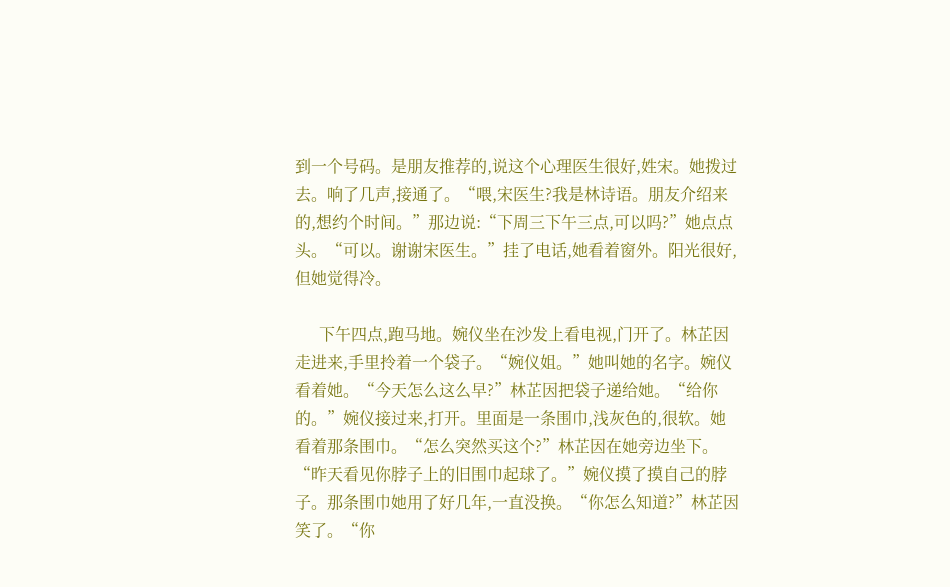到一个号码。是朋友推荐的,说这个心理医生很好,姓宋。她拨过去。响了几声,接通了。“喂,宋医生?我是林诗语。朋友介绍来的,想约个时间。”那边说:“下周三下午三点,可以吗?”她点点头。“可以。谢谢宋医生。”挂了电话,她看着窗外。阳光很好,但她觉得冷。

      下午四点,跑马地。婉仪坐在沙发上看电视,门开了。林芷因走进来,手里拎着一个袋子。“婉仪姐。”她叫她的名字。婉仪看着她。“今天怎么这么早?”林芷因把袋子递给她。“给你的。”婉仪接过来,打开。里面是一条围巾,浅灰色的,很软。她看着那条围巾。“怎么突然买这个?”林芷因在她旁边坐下。“昨天看见你脖子上的旧围巾起球了。”婉仪摸了摸自己的脖子。那条围巾她用了好几年,一直没换。“你怎么知道?”林芷因笑了。“你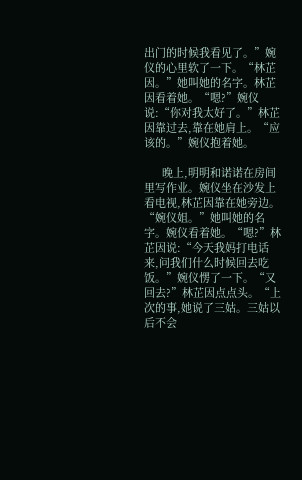出门的时候我看见了。”婉仪的心里软了一下。“林芷因。”她叫她的名字。林芷因看着她。“嗯?”婉仪说:“你对我太好了。”林芷因靠过去,靠在她肩上。“应该的。”婉仪抱着她。

      晚上,明明和诺诺在房间里写作业。婉仪坐在沙发上看电视,林芷因靠在她旁边。“婉仪姐。”她叫她的名字。婉仪看着她。“嗯?”林芷因说:“今天我妈打电话来,问我们什么时候回去吃饭。”婉仪愣了一下。“又回去?”林芷因点点头。“上次的事,她说了三姑。三姑以后不会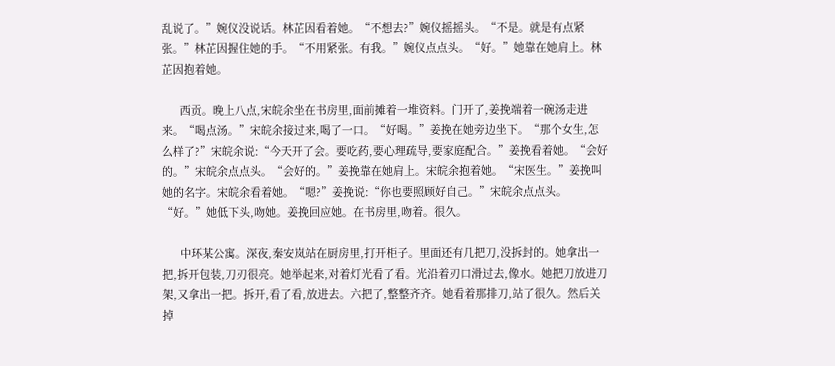乱说了。”婉仪没说话。林芷因看着她。“不想去?”婉仪摇摇头。“不是。就是有点紧张。”林芷因握住她的手。“不用紧张。有我。”婉仪点点头。“好。”她靠在她肩上。林芷因抱着她。

      西贡。晚上八点,宋皖余坐在书房里,面前摊着一堆资料。门开了,姜挽端着一碗汤走进来。“喝点汤。”宋皖余接过来,喝了一口。“好喝。”姜挽在她旁边坐下。“那个女生,怎么样了?”宋皖余说:“今天开了会。要吃药,要心理疏导,要家庭配合。”姜挽看着她。“会好的。”宋皖余点点头。“会好的。”姜挽靠在她肩上。宋皖余抱着她。“宋医生。”姜挽叫她的名字。宋皖余看着她。“嗯?”姜挽说:“你也要照顾好自己。”宋皖余点点头。“好。”她低下头,吻她。姜挽回应她。在书房里,吻着。很久。

      中环某公寓。深夜,秦安岚站在厨房里,打开柜子。里面还有几把刀,没拆封的。她拿出一把,拆开包装,刀刃很亮。她举起来,对着灯光看了看。光沿着刃口滑过去,像水。她把刀放进刀架,又拿出一把。拆开,看了看,放进去。六把了,整整齐齐。她看着那排刀,站了很久。然后关掉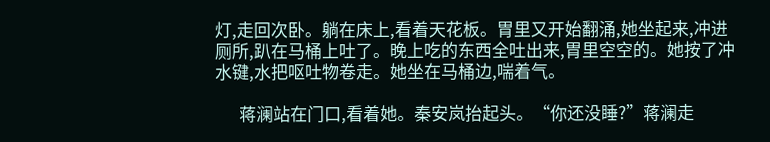灯,走回次卧。躺在床上,看着天花板。胃里又开始翻涌,她坐起来,冲进厕所,趴在马桶上吐了。晚上吃的东西全吐出来,胃里空空的。她按了冲水键,水把呕吐物卷走。她坐在马桶边,喘着气。

      蒋澜站在门口,看着她。秦安岚抬起头。“你还没睡?”蒋澜走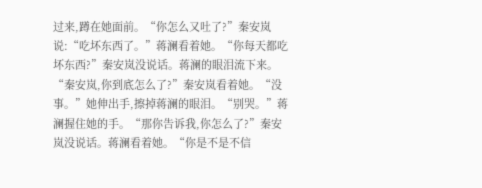过来,蹲在她面前。“你怎么又吐了?”秦安岚说:“吃坏东西了。”蒋澜看着她。“你每天都吃坏东西?”秦安岚没说话。蒋澜的眼泪流下来。“秦安岚,你到底怎么了?”秦安岚看着她。“没事。”她伸出手,擦掉蒋澜的眼泪。“别哭。”蒋澜握住她的手。“那你告诉我,你怎么了?”秦安岚没说话。蒋澜看着她。“你是不是不信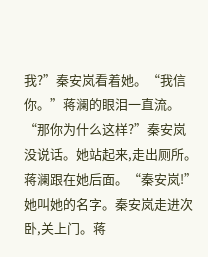我?”秦安岚看着她。“我信你。”蒋澜的眼泪一直流。“那你为什么这样?”秦安岚没说话。她站起来,走出厕所。蒋澜跟在她后面。“秦安岚!”她叫她的名字。秦安岚走进次卧,关上门。蒋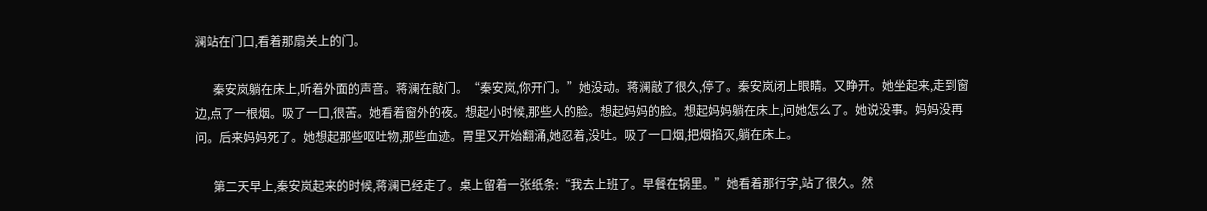澜站在门口,看着那扇关上的门。

      秦安岚躺在床上,听着外面的声音。蒋澜在敲门。“秦安岚,你开门。”她没动。蒋澜敲了很久,停了。秦安岚闭上眼睛。又睁开。她坐起来,走到窗边,点了一根烟。吸了一口,很苦。她看着窗外的夜。想起小时候,那些人的脸。想起妈妈的脸。想起妈妈躺在床上,问她怎么了。她说没事。妈妈没再问。后来妈妈死了。她想起那些呕吐物,那些血迹。胃里又开始翻涌,她忍着,没吐。吸了一口烟,把烟掐灭,躺在床上。

      第二天早上,秦安岚起来的时候,蒋澜已经走了。桌上留着一张纸条:“我去上班了。早餐在锅里。”她看着那行字,站了很久。然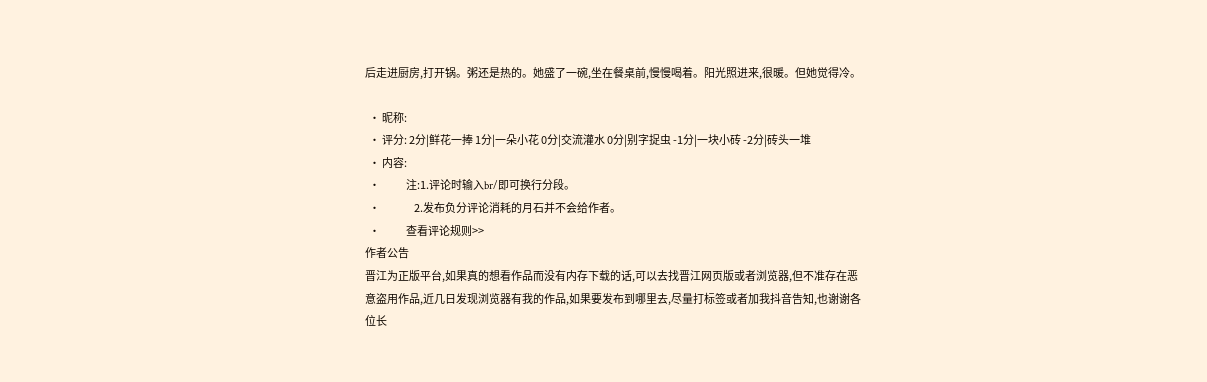后走进厨房,打开锅。粥还是热的。她盛了一碗,坐在餐桌前,慢慢喝着。阳光照进来,很暖。但她觉得冷。

  • 昵称:
  • 评分: 2分|鲜花一捧 1分|一朵小花 0分|交流灌水 0分|别字捉虫 -1分|一块小砖 -2分|砖头一堆
  • 内容:
  •             注:1.评论时输入br/即可换行分段。
  •                 2.发布负分评论消耗的月石并不会给作者。
  •             查看评论规则>>
作者公告
晋江为正版平台,如果真的想看作品而没有内存下载的话,可以去找晋江网页版或者浏览器,但不准存在恶意盗用作品,近几日发现浏览器有我的作品,如果要发布到哪里去,尽量打标签或者加我抖音告知,也谢谢各位长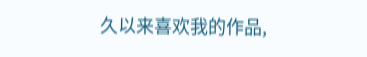久以来喜欢我的作品,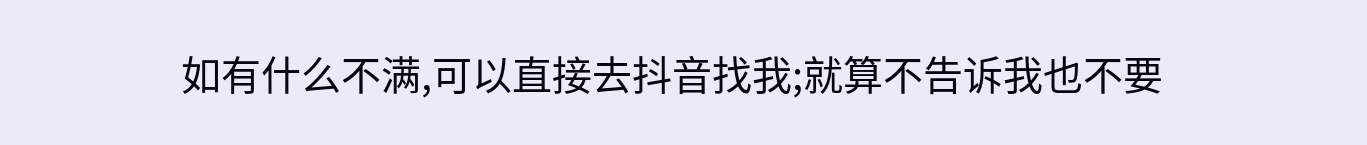如有什么不满,可以直接去抖音找我;就算不告诉我也不要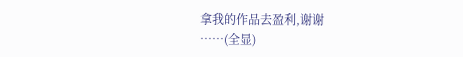拿我的作品去盈利,谢谢
……(全显)